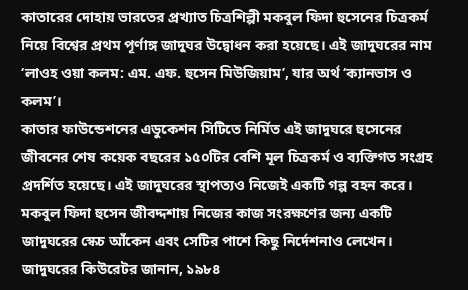কাতারের দোহায় ভারতের প্রখ্যাত চিত্রশিল্পী মকবুল ফিদা হুসেনের চিত্রকর্ম নিয়ে বিশ্বের প্রথম পূর্ণাঙ্গ জাদুঘর উদ্বোধন করা হয়েছে। এই জাদুঘরের নাম ‘লাওহ ওয়া কলম: এম. এফ. হুসেন মিউজিয়াম’, যার অর্থ ‘ক্যানভাস ও কলম’।
কাতার ফাউন্ডেশনের এডুকেশন সিটিতে নির্মিত এই জাদুঘরে হুসেনের জীবনের শেষ কয়েক বছরের ১৫০টির বেশি মূল চিত্রকর্ম ও ব্যক্তিগত সংগ্রহ প্রদর্শিত হয়েছে। এই জাদুঘরের স্থাপত্যও নিজেই একটি গল্প বহন করে। মকবুল ফিদা হুসেন জীবদ্দশায় নিজের কাজ সংরক্ষণের জন্য একটি জাদুঘরের স্কেচ আঁকেন এবং সেটির পাশে কিছু নির্দেশনাও লেখেন।
জাদুঘরের কিউরেটর জানান, ১৯৮৪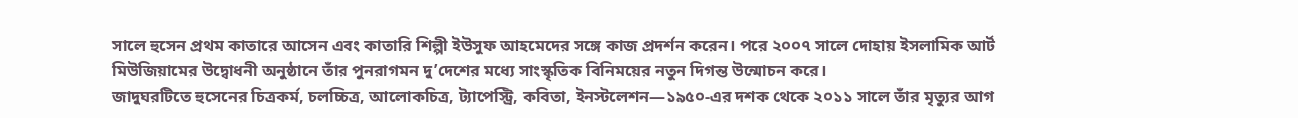সালে হুসেন প্রথম কাতারে আসেন এবং কাতারি শিল্পী ইউসুফ আহমেদের সঙ্গে কাজ প্রদর্শন করেন। পরে ২০০৭ সালে দোহায় ইসলামিক আর্ট মিউজিয়ামের উদ্বোধনী অনুষ্ঠানে তাঁর পুনরাগমন দু’দেশের মধ্যে সাংস্কৃতিক বিনিময়ের নতুন দিগন্ত উন্মোচন করে।
জাদুঘরটিতে হুসেনের চিত্রকর্ম, চলচ্চিত্র, আলোকচিত্র, ট্যাপেস্ট্রি, কবিতা, ইনস্টলেশন—১৯৫০-এর দশক থেকে ২০১১ সালে তাঁর মৃত্যুর আগ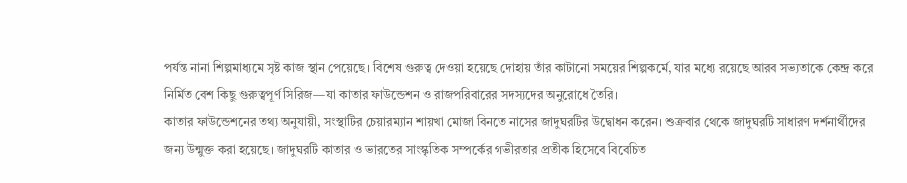পর্যন্ত নানা শিল্পমাধ্যমে সৃষ্ট কাজ স্থান পেয়েছে। বিশেষ গুরুত্ব দেওয়া হয়েছে দোহায় তাঁর কাটানো সময়ের শিল্পকর্মে, যার মধ্যে রয়েছে আরব সভ্যতাকে কেন্দ্র করে নির্মিত বেশ কিছু গুরুত্বপূর্ণ সিরিজ—যা কাতার ফাউন্ডেশন ও রাজপরিবারের সদস্যদের অনুরোধে তৈরি।
কাতার ফাউন্ডেশনের তথ্য অনুযায়ী, সংস্থাটির চেয়ারম্যান শায়খা মোজা বিনতে নাসের জাদুঘরটির উদ্বোধন করেন। শুক্রবার থেকে জাদুঘরটি সাধারণ দর্শনার্থীদের জন্য উন্মুক্ত করা হয়েছে। জাদুঘরটি কাতার ও ভারতের সাংস্কৃতিক সম্পর্কের গভীরতার প্রতীক হিসেবে বিবেচিত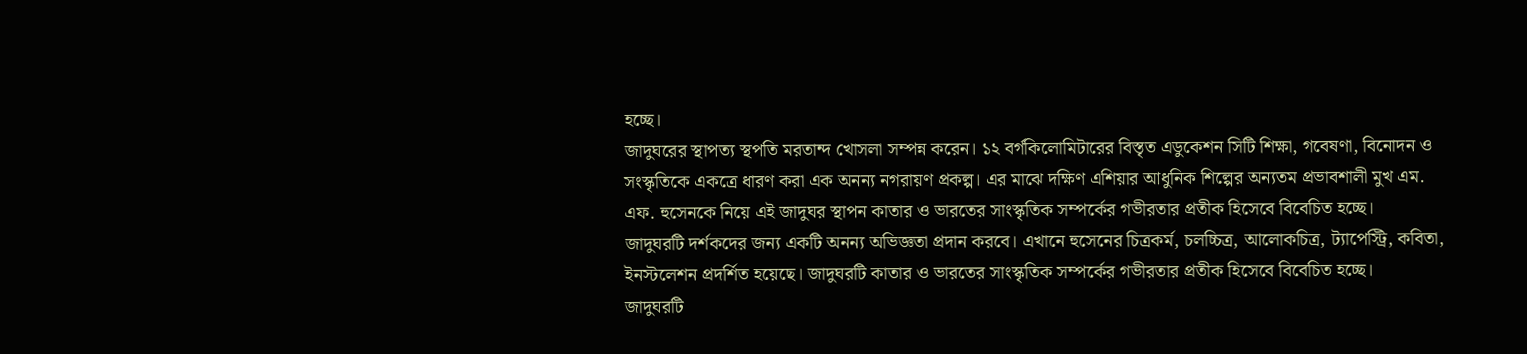হচ্ছে।
জাদুঘরের স্থাপত্য স্থপতি মরতান্দ খোসলা সম্পন্ন করেন। ১২ বর্গকিলোমিটারের বিস্তৃত এডুকেশন সিটি শিক্ষা, গবেষণা, বিনোদন ও সংস্কৃতিকে একত্রে ধারণ করা এক অনন্য নগরায়ণ প্রকল্প। এর মাঝে দক্ষিণ এশিয়ার আধুনিক শিল্পের অন্যতম প্রভাবশালী মুখ এম. এফ. হুসেনকে নিয়ে এই জাদুঘর স্থাপন কাতার ও ভারতের সাংস্কৃতিক সম্পর্কের গভীরতার প্রতীক হিসেবে বিবেচিত হচ্ছে।
জাদুঘরটি দর্শকদের জন্য একটি অনন্য অভিজ্ঞতা প্রদান করবে। এখানে হুসেনের চিত্রকর্ম, চলচ্চিত্র, আলোকচিত্র, ট্যাপেস্ট্রি, কবিতা, ইনস্টলেশন প্রদর্শিত হয়েছে। জাদুঘরটি কাতার ও ভারতের সাংস্কৃতিক সম্পর্কের গভীরতার প্রতীক হিসেবে বিবেচিত হচ্ছে।
জাদুঘরটি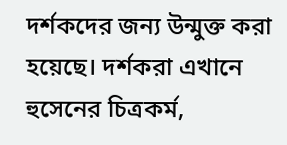দর্শকদের জন্য উন্মুক্ত করা হয়েছে। দর্শকরা এখানে হুসেনের চিত্রকর্ম,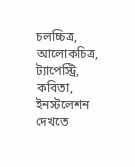চলচ্চিত্র, আলোকচিত্র, ট্যাপেস্ট্রি, কবিতা, ইনস্টলেশন দেখতে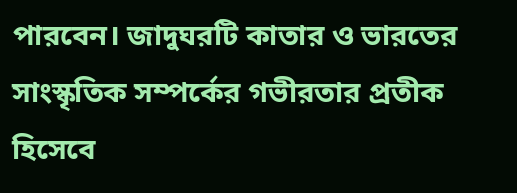পারবেন। জাদুঘরটি কাতার ও ভারতের সাংস্কৃতিক সম্পর্কের গভীরতার প্রতীক হিসেবে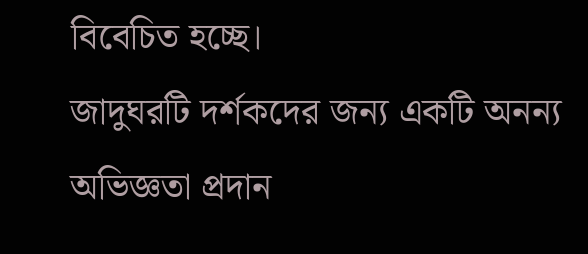বিবেচিত হচ্ছে।
জাদুঘরটি দর্শকদের জন্য একটি অনন্য অভিজ্ঞতা প্রদান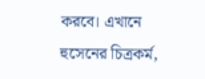করবে। এখানে হুসেনের চিত্রকর্ম,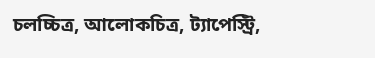চলচ্চিত্র, আলোকচিত্র, ট্যাপেস্ট্রি,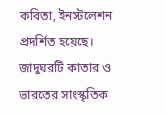কবিতা, ইনস্টলেশন প্রদর্শিত হয়েছে। জাদুঘরটি কাতার ও ভারতের সাংস্কৃতিক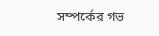সম্পর্কের গভ